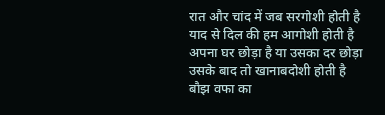रात और चांद में जब सरगोशी होती है
याद से दिल की हम आगोशी होती है
अपना घर छोड़ा है या उसका दर छोड़ा
उसके बाद तो खानाबदोशी होती है
बौझ वफा का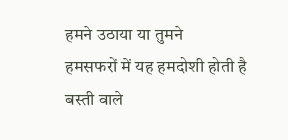हमने उठाया या तुमने
हमसफरों में यह हमदोशी होती है
बस्ती वाले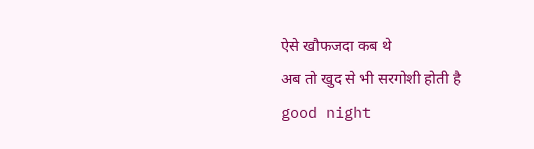ऐसे खौफजदा कब थे
अब तो खुद से भी सरगोशी होती है
good night